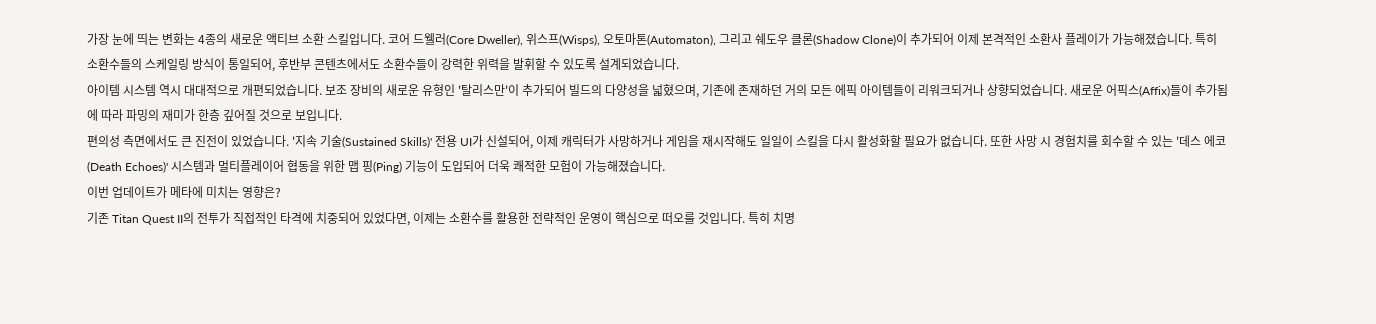가장 눈에 띄는 변화는 4종의 새로운 액티브 소환 스킬입니다. 코어 드웰러(Core Dweller), 위스프(Wisps), 오토마톤(Automaton), 그리고 쉐도우 클론(Shadow Clone)이 추가되어 이제 본격적인 소환사 플레이가 가능해졌습니다. 특히 소환수들의 스케일링 방식이 통일되어, 후반부 콘텐츠에서도 소환수들이 강력한 위력을 발휘할 수 있도록 설계되었습니다.
아이템 시스템 역시 대대적으로 개편되었습니다. 보조 장비의 새로운 유형인 '탈리스만'이 추가되어 빌드의 다양성을 넓혔으며, 기존에 존재하던 거의 모든 에픽 아이템들이 리워크되거나 상향되었습니다. 새로운 어픽스(Affix)들이 추가됨에 따라 파밍의 재미가 한층 깊어질 것으로 보입니다.
편의성 측면에서도 큰 진전이 있었습니다. '지속 기술(Sustained Skills)' 전용 UI가 신설되어, 이제 캐릭터가 사망하거나 게임을 재시작해도 일일이 스킬을 다시 활성화할 필요가 없습니다. 또한 사망 시 경험치를 회수할 수 있는 '데스 에코(Death Echoes)' 시스템과 멀티플레이어 협동을 위한 맵 핑(Ping) 기능이 도입되어 더욱 쾌적한 모험이 가능해졌습니다.
이번 업데이트가 메타에 미치는 영향은?
기존 Titan Quest II의 전투가 직접적인 타격에 치중되어 있었다면, 이제는 소환수를 활용한 전략적인 운영이 핵심으로 떠오를 것입니다. 특히 치명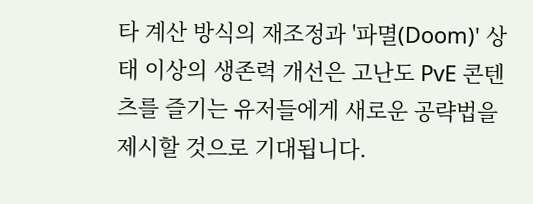타 계산 방식의 재조정과 '파멸(Doom)' 상태 이상의 생존력 개선은 고난도 PvE 콘텐츠를 즐기는 유저들에게 새로운 공략법을 제시할 것으로 기대됩니다.